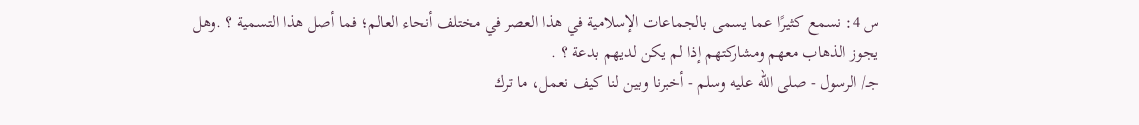س 4: نسمع كثيرًا عما يسمى بالجماعات الإسلامية في هذا العصر في مختلف أنحاء العالم؛ فما أصل هذا التسمية ؟ .وهل يجوز الذهاب معهم ومشاركتهم إذا لم يكن لديهم بدعة ؟ .
جـ/ الرسول - صلى الله عليه وسلم - أخبرنا وبين لنا كيف نعمل، ما ترك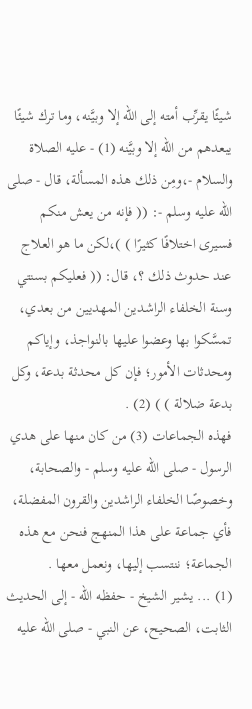شيئًا يقرِّب أمته إلى الله إلا وبيَّنه، وما ترك شيئًا يبعدهم من الله إلا وبيَّنه (1) - عليه الصلاة والسلام -،ومِن ذلك هذه المسألة، قال - صلى الله عليه وسلم -: (( فإنه من يعش منكم فسيرى اختلافًا كثيرًا ) )،لكن ما هو العلاج عند حدوث ذلك ؟، قال: (( فعليكم بسنتي وسنة الخلفاء الراشدين المهديين من بعدي، تمسَّكوا بها وعضوا عليها بالنواجذ، وإياكم ومحدثات الأمور؛ فإن كل محدثة بدعة، وكل بدعة ضلالة ) ) (2) .
فهذه الجماعات (3) من كان منها على هدي الرسول - صلى الله عليه وسلم - والصحابة، وخصوصًا الخلفاء الراشدين والقرون المفضلة، فأي جماعة على هذا المنهج فنحن مع هذه الجماعة؛ ننتسب إليها، ونعمل معها .
(1) ... يشير الشيخ - حفظه الله - إلى الحديث الثابت، الصحيح، عن النبي - صلى الله عليه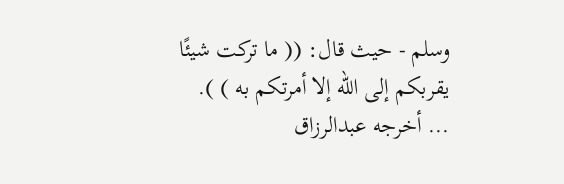وسلم - حيث قال: (( ما تركت شيئًا يقربكم إلى الله إلا أمرتكم به ) ).
... أخرجه عبدالرزاق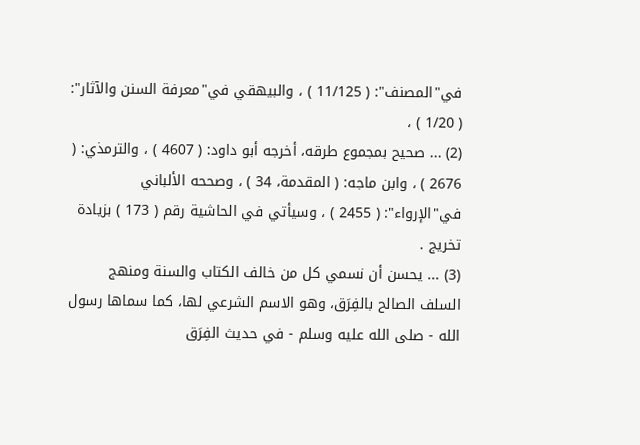في"المصنف": ( 11/125 ) ، والبيهقي في"معرفة السنن والآثار": ( 1/20 ) ،
(2) ... صحيح بمجموع طرقه، أخرجه أبو داود: ( 4607 ) ، والترمذي: ( 2676 ) ، وابن ماجه: ( المقدمة، 34 ) ، وصححه الألباني في"الإرواء": ( 2455 ) ، وسيأتي في الحاشية رقم ( 173 ) بزيادة تخريج .
(3) ... يحسن أن نسمي كل من خالف الكتاب والسنة ومنهج السلف الصالح بالفِرَق، وهو الاسم الشرعي لها، كما سماها رسول الله - صلى الله عليه وسلم - في حديث الفِرَق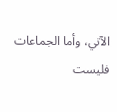الآتي، وأما الجماعات فليست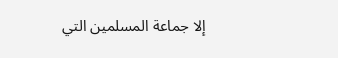إلا جماعة المسلمين التي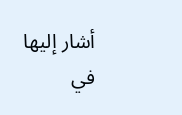أشار إليها في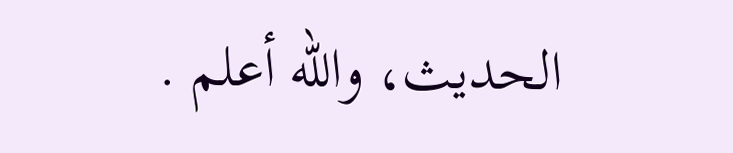الحديث، والله أعلم .